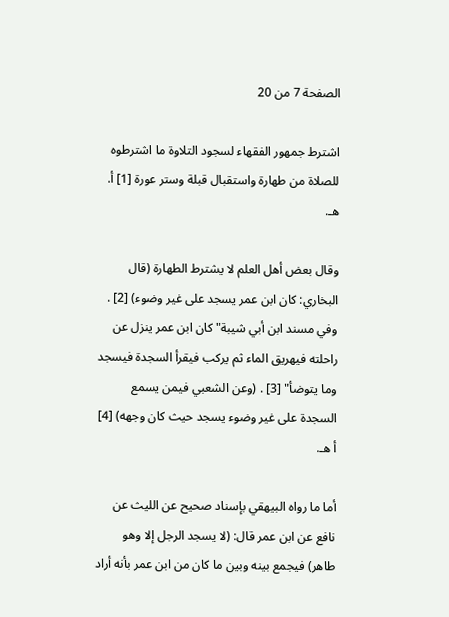الصفحة 7 من 20

اشترط جمهور الفقهاء لسجود التلاوة ما اشترطوه للصلاة من طهارة واستقبال قبلة وستر عورة [1] أ. هـ.

وقال بعض أهل العلم لا يشترط الطهارة (قال البخاري: كان ابن عمر يسجد على غير وضوء) [2] . وفي مسند ابن أبي شيبة"كان ابن عمر ينزل عن راحلته فيهريق الماء ثم يركب فيقرأ السجدة فيسجد وما يتوضأ" [3] . (وعن الشعبي فيمن يسمع السجدة على غير وضوء يسجد حيث كان وجهه) [4] أ هـ.

أما ما رواه البيهقي بإسناد صحيح عن الليث عن نافع عن ابن عمر قال: (لا يسجد الرجل إلا وهو طاهر) فيجمع بينه وبين ما كان من ابن عمر بأنه أراد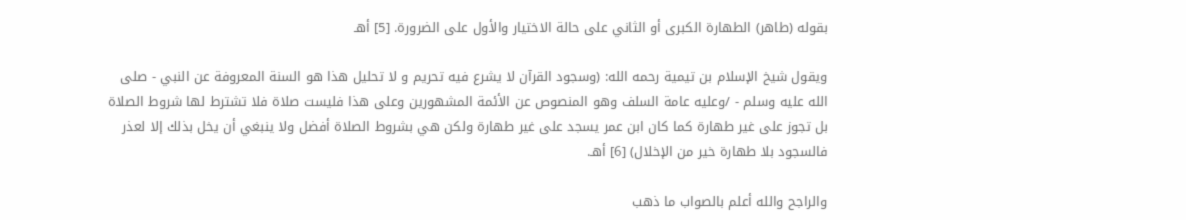بقوله (طاهر) الطهارة الكبرى أو الثاني على حالة الاختيار والأول على الضرورة. [5] أهـ

ويقول شيخ الإسلام بن تيمية رحمه الله: (وسجود القرآن لا يشرع فيه تحريم و لا تحليل هذا هو السنة المعروفة عن النبي - صلى الله عليه وسلم - /وعليه عامة السلف وهو المنصوص عن الأئمة المشهورين وعلى هذا فليست صلاة فلا تشترط لها شروط الصلاة بل تجوز على غير طهارة كما كان ابن عمر يسجد على غير طهارة ولكن هي بشروط الصلاة أفضل ولا ينبغي أن يخل بذلك إلا لعذر فالسجود بلا طهارة خير من الإخلال) [6] أهـ.

والراجح والله أعلم بالصواب ما ذهب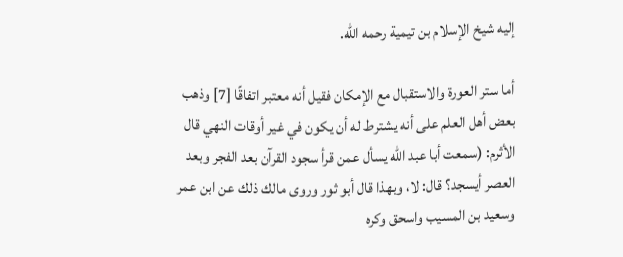إليه شيخ الإسلام بن تيمية رحمه الله.

أما ستر العورة والاستقبال مع الإمكان فقيل أنه معتبر اتفاقًا [7] وذهب بعض أهل العلم على أنه يشترط له أن يكون في غير أوقات النهي قال الأثرم: (سمعت أبا عبد الله يسأل عمن قرأ سجود القرآن بعد الفجر وبعد العصر أيسجد؟ قال: لا، وبهذا قال أبو ثور وروى مالك ذلك عن ابن عمر وسعيد بن المسيب واسحق وكره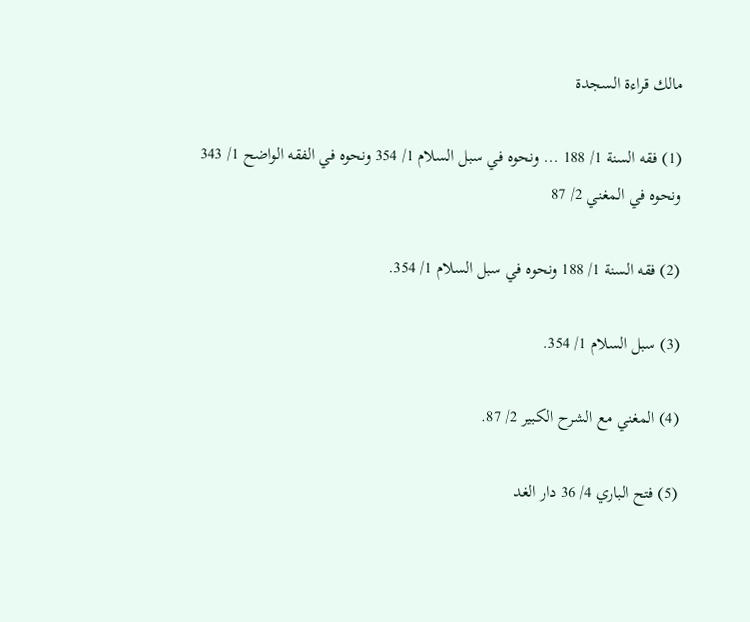مالك قراءة السجدة

(1) فقه السنة 1/ 188 ... ونحوه في سبل السلام 1/ 354 ونحوه في الفقه الواضح 1/ 343 ونحوه في المغني 2/ 87

(2) فقه السنة 1/ 188 ونحوه في سبل السلام 1/ 354.

(3) سبل السلام 1/ 354.

(4) المغني مع الشرح الكبير 2/ 87.

(5) فتح الباري 4/ 36 دار الغد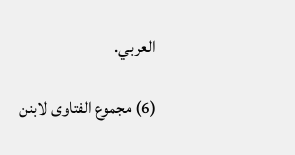العربي.

(6) مجموع الفتاوى لابنن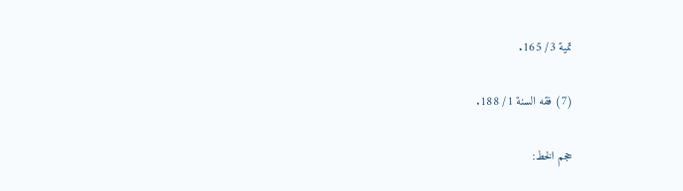تمية 3/ 165.

(7) فقه السنة 1/ 188.

حجم الخط: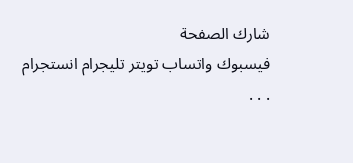شارك الصفحة
فيسبوك واتساب تويتر تليجرام انستجرام
. . .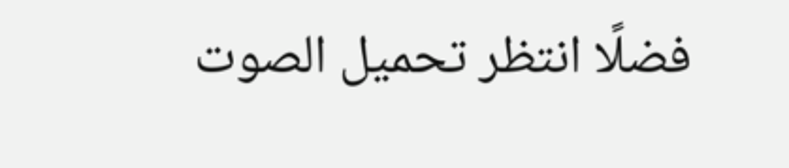فضلًا انتظر تحميل الصوت